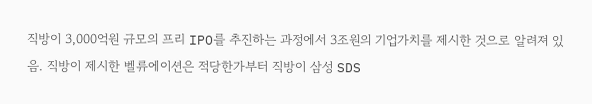직방이 3,000억원 규모의 프리 IPO를 추진하는 과정에서 3조원의 기업가치를 제시한 것으로 알려져 있음. 직방이 제시한 벨류에이션은 적당한가부터 직방이 삼성 SDS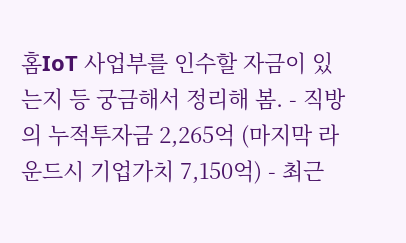홈IoT 사업부를 인수할 자금이 있는지 등 궁금해서 정리해 봄. - 직방의 누적투자금 2,265억 (마지막 라운드시 기업가치 7,150억) - 최근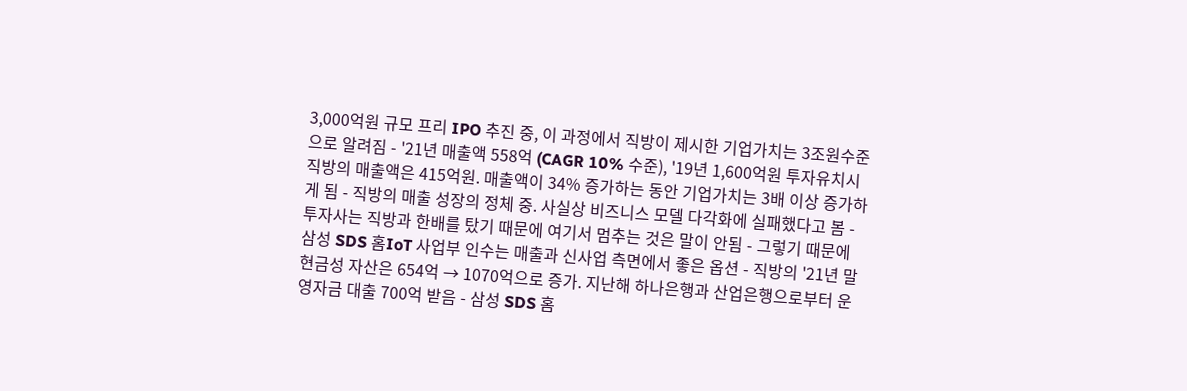3,000억원 규모 프리 IPO 추진 중, 이 과정에서 직방이 제시한 기업가치는 3조원수준으로 알려짐 - '21년 매출액 558억 (CAGR 10% 수준), '19년 1,600억원 투자유치시 직방의 매출액은 415억원. 매출액이 34% 증가하는 동안 기업가치는 3배 이상 증가하게 됨 - 직방의 매출 성장의 정체 중. 사실상 비즈니스 모델 다각화에 실패했다고 봄 - 투자사는 직방과 한배를 탔기 때문에 여기서 멈추는 것은 말이 안됨 - 그렇기 때문에 삼성 SDS 홈IoT 사업부 인수는 매출과 신사업 측면에서 좋은 옵션 - 직방의 '21년 말 현금성 자산은 654억 → 1070억으로 증가. 지난해 하나은행과 산업은행으로부터 운영자금 대출 700억 받음 - 삼성 SDS 홈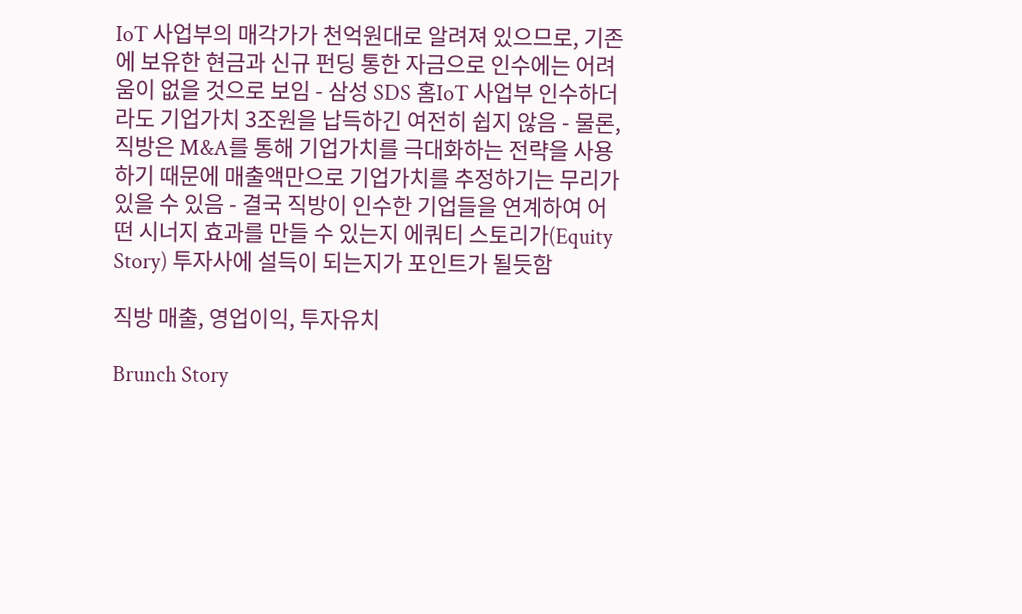IoT 사업부의 매각가가 천억원대로 알려져 있으므로, 기존에 보유한 현금과 신규 펀딩 통한 자금으로 인수에는 어려움이 없을 것으로 보임 - 삼성 SDS 홈IoT 사업부 인수하더라도 기업가치 3조원을 납득하긴 여전히 쉽지 않음 - 물론, 직방은 M&A를 통해 기업가치를 극대화하는 전략을 사용하기 때문에 매출액만으로 기업가치를 추정하기는 무리가 있을 수 있음 - 결국 직방이 인수한 기업들을 연계하여 어떤 시너지 효과를 만들 수 있는지 에쿼티 스토리가(Equity Story) 투자사에 설득이 되는지가 포인트가 될듯함

직방 매출, 영업이익, 투자유치

Brunch Story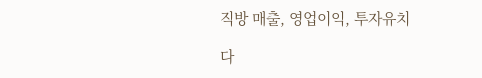직방 매출, 영업이익, 투자유치

다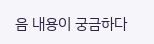음 내용이 궁금하다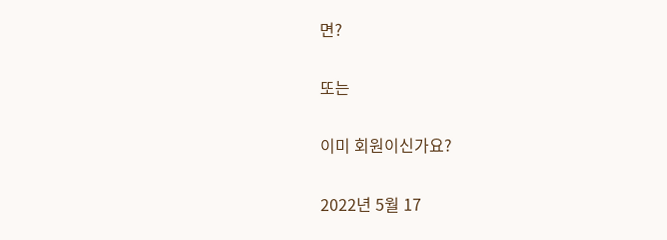면?

또는

이미 회원이신가요?

2022년 5월 17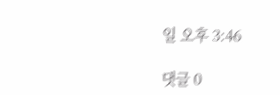일 오후 3:46

댓글 0